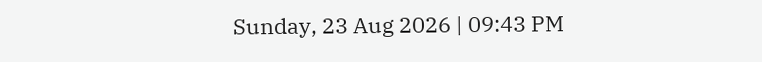Sunday, 23 Aug 2026 | 09:43 PM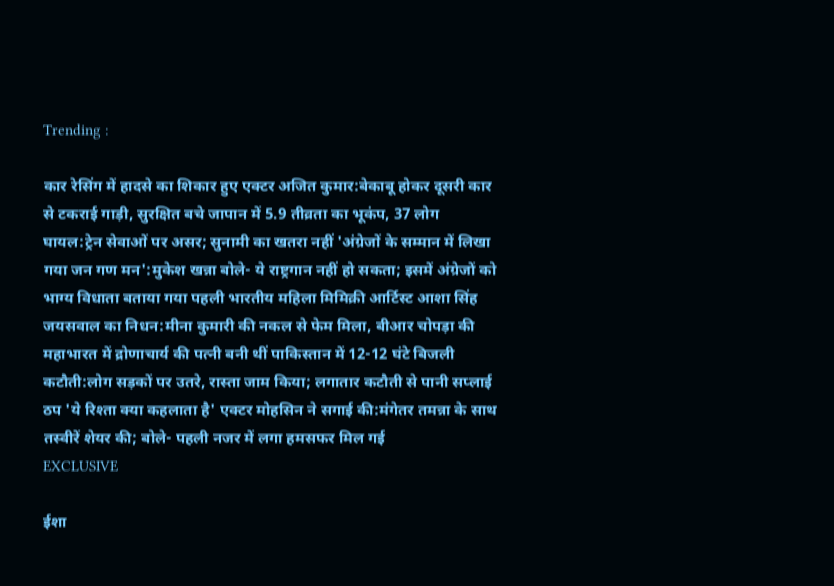Trending :

कार रेसिंग में हादसे का शिकार हुए एक्टर अजित कुमार:बेकाबू होकर दूसरी कार से टकराई गाड़ी, सुरक्षित बचे जापान में 5.9 तीव्रता का भूकंप, 37 लोग घायल:ट्रेन सेवाओं पर असर; सुनामी का खतरा नहीं 'अंग्रेजों के सम्मान में लिखा गया जन गण मन':मुकेश खन्ना बोले- ये राष्ट्रगान नहीं हो सकता; इसमें अंग्रेजों को भाग्य विधाता बताया गया पहली भारतीय महिला मिमिक्री आर्टिस्ट आशा सिंह जयसवाल का निधन:मीना कुमारी की नकल से फेम मिला, बीआर चोपड़ा की महाभारत में द्रोणाचार्य की पत्नी बनी थीं पाकिस्तान में 12-12 घंटे बिजली कटौती:लोग सड़कों पर उतरे, रास्ता जाम किया; लगातार कटौती से पानी सप्लाई ठप 'ये रिश्ता क्या कहलाता है' एक्टर मोहसिन ने सगाई की:मंगेतर तमन्ना के साथ तस्वीरें शेयर की; बोले- पहली नजर में लगा हमसफर मिल गई
EXCLUSIVE

ईशा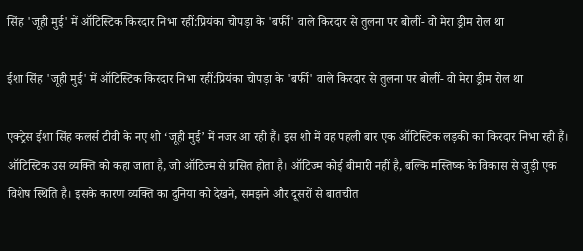सिंह 'जूही मुई' में ऑटिस्टिक किरदार निभा रहीं:प्रियंका चोपड़ा के 'बर्फी' वाले किरदार से तुलना पर बोलीं- वो मेरा ड्रीम रोल था

ईशा सिंह 'जूही मुई' में ऑटिस्टिक किरदार निभा रहीं:प्रियंका चोपड़ा के 'बर्फी' वाले किरदार से तुलना पर बोलीं- वो मेरा ड्रीम रोल था

एक्ट्रेस ईशा सिंह कलर्स टीवी के नए शो ‘जूही मुई’ में नजर आ रही हैं। इस शो में वह पहली बार एक ऑटिस्टिक लड़की का किरदार निभा रही हैं। ऑटिस्टिक उस व्यक्ति को कहा जाता है, जो ऑटिज्म से ग्रसित होता है। ऑटिज्म कोई बीमारी नहीं है, बल्कि मस्तिष्क के विकास से जुड़ी एक विशेष स्थिति है। इसके कारण व्यक्ति का दुनिया को देखने, समझने और दूसरों से बातचीत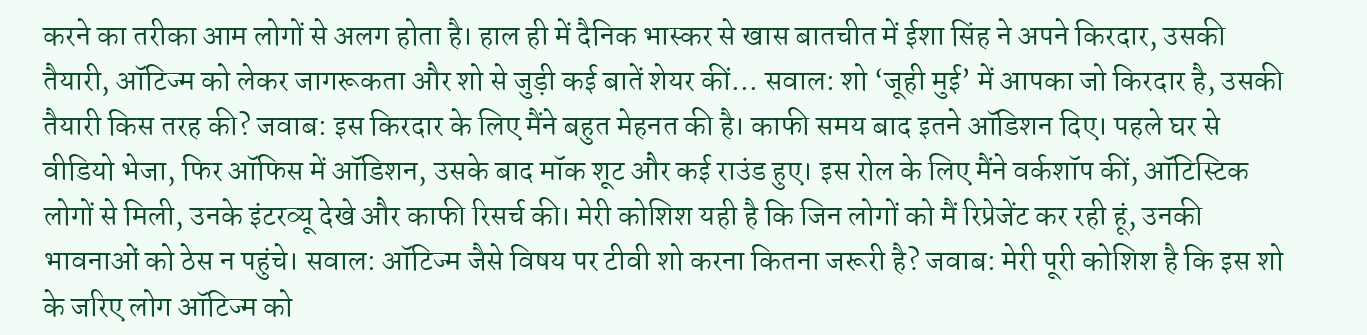करने का तरीका आम लोगों से अलग होता है। हाल ही में दैनिक भास्कर से खास बातचीत में ईशा सिंह ने अपने किरदार, उसकी तैयारी, ऑटिज्म को लेकर जागरूकता और शो से जुड़ी कई बातें शेयर कीं… सवाल: शो ‘जूही मुई’ में आपका जो किरदार है, उसकी तैयारी किस तरह की? जवाब: इस किरदार के लिए मैंने बहुत मेहनत की है। काफी समय बाद इतने ऑडिशन दिए। पहले घर से वीडियो भेजा, फिर ऑफिस में ऑडिशन, उसके बाद मॉक शूट और कई राउंड हुए। इस रोल के लिए मैंने वर्कशॉप कीं, ऑटिस्टिक लोगों से मिली, उनके इंटरव्यू देखे और काफी रिसर्च की। मेरी कोशिश यही है कि जिन लोगों को मैं रिप्रेजेंट कर रही हूं, उनकी भावनाओं को ठेस न पहुंचे। सवाल: ऑटिज्म जैसे विषय पर टीवी शो करना कितना जरूरी है? जवाब: मेरी पूरी कोशिश है कि इस शो के जरिए लोग ऑटिज्म को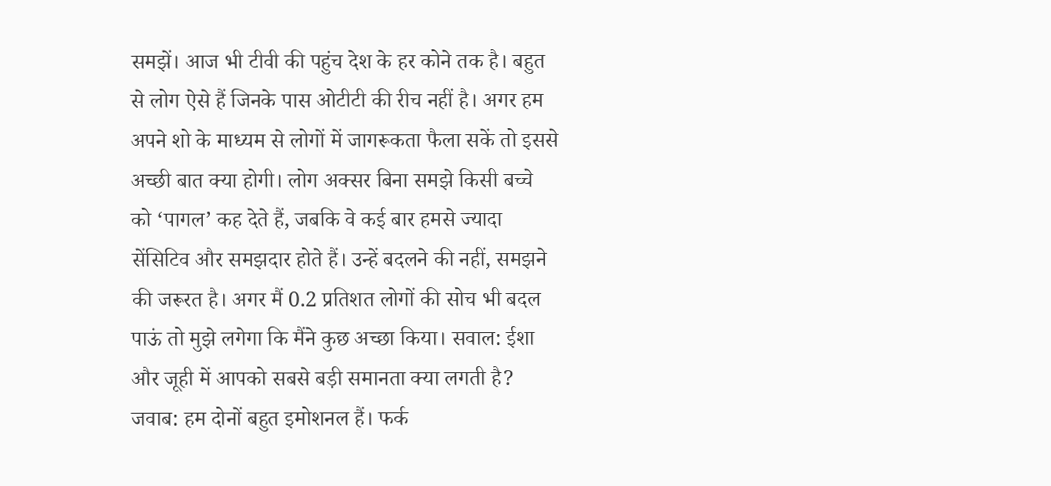समझें। आज भी टीवी की पहुंच देश के हर कोने तक है। बहुत से लोग ऐसे हैं जिनके पास ओटीटी की रीच नहीं है। अगर हम अपने शो के माध्यम से लोगों में जागरूकता फैला सकें तो इससे अच्छी बात क्या होगी। लोग अक्सर बिना समझे किसी बच्चे को ‘पागल’ कह देते हैं, जबकि वे कई बार हमसे ज्यादा सेंसिटिव और समझदार होते हैं। उन्हें बदलने की नहीं, समझने की जरूरत है। अगर मैं 0.2 प्रतिशत लोगों की सोच भी बदल पाऊं तो मुझे लगेगा कि मैंने कुछ अच्छा किया। सवाल: ईशा और जूही में आपको सबसे बड़ी समानता क्या लगती है? जवाब: हम दोनों बहुत इमोशनल हैं। फर्क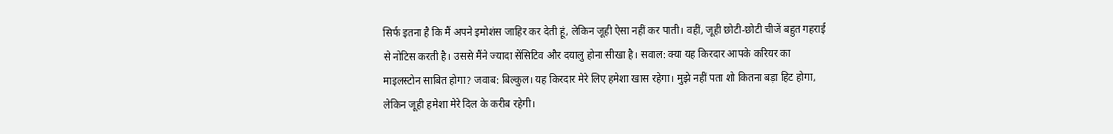सिर्फ इतना है कि मैं अपने इमोशंस जाहिर कर देती हूं, लेकिन जूही ऐसा नहीं कर पाती। वहीं, जूही छोटी-छोटी चीजें बहुत गहराई से नोटिस करती है। उससे मैंने ज्यादा सेंसिटिव और दयालु होना सीखा है। सवाल: क्या यह किरदार आपके करियर का माइलस्टोन साबित होगा? जवाब: बिल्कुल। यह किरदार मेरे लिए हमेशा खास रहेगा। मुझे नहीं पता शो कितना बड़ा हिट होगा, लेकिन जूही हमेशा मेरे दिल के करीब रहेगी।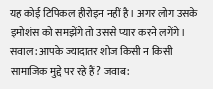यह कोई टिपिकल हीरोइन नहीं है। अगर लोग उसके इमोशंस को समझेंगे तो उससे प्यार करने लगेंगे। सवाल: आपके ज्यादातर शोज किसी न किसी सामाजिक मुद्दे पर रहे हैं? जवाब: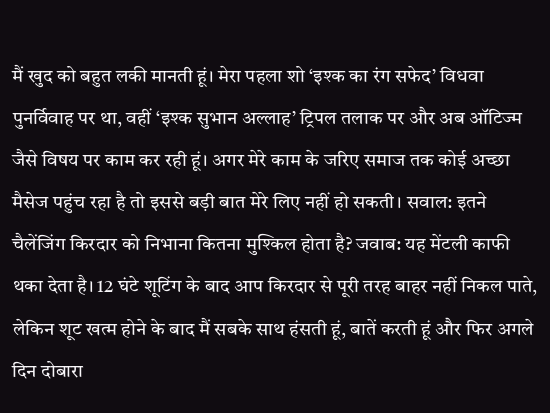मैं खुद को बहुत लकी मानती हूं। मेरा पहला शो ‘इश्क का रंग सफेद’ विधवा पुनर्विवाह पर था, वहीं ‘इश्क सुभान अल्लाह’ ट्रिपल तलाक पर और अब ऑटिज्म जैसे विषय पर काम कर रही हूं। अगर मेरे काम के जरिए समाज तक कोई अच्छा मैसेज पहुंच रहा है तो इससे बड़ी बात मेरे लिए नहीं हो सकती। सवाल: इतने चैलेंजिंग किरदार को निभाना कितना मुश्किल होता है? जवाब: यह मेंटली काफी थका देता है। 12 घंटे शूटिंग के बाद आप किरदार से पूरी तरह बाहर नहीं निकल पाते, लेकिन शूट खत्म होने के बाद मैं सबके साथ हंसती हूं, बातें करती हूं और फिर अगले दिन दोबारा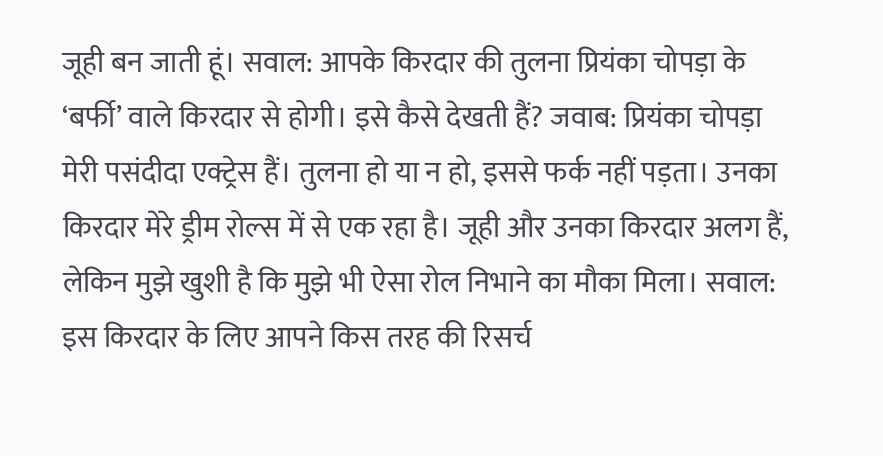जूही बन जाती हूं। सवाल: आपके किरदार की तुलना प्रियंका चोपड़ा के ‘बर्फी’ वाले किरदार से होगी। इसे कैसे देखती हैं? जवाब: प्रियंका चोपड़ा मेरी पसंदीदा एक्ट्रेस हैं। तुलना हो या न हो, इससे फर्क नहीं पड़ता। उनका किरदार मेरे ड्रीम रोल्स में से एक रहा है। जूही और उनका किरदार अलग हैं, लेकिन मुझे खुशी है कि मुझे भी ऐसा रोल निभाने का मौका मिला। सवाल: इस किरदार के लिए आपने किस तरह की रिसर्च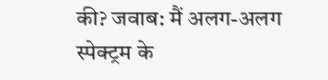की? जवाब: मैं अलग-अलग स्पेक्ट्रम के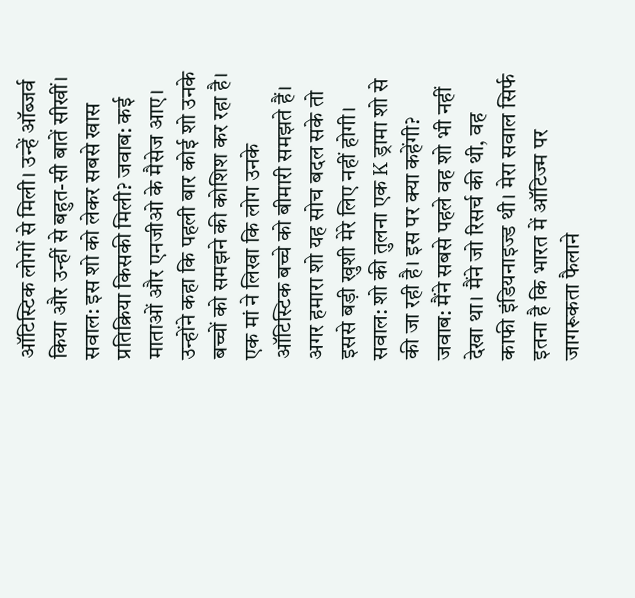ऑटिस्टिक लोगों से मिली। उन्हें ऑब्जर्व किया और उन्हीं से बहुत-सी बातें सीखीं। सवाल: इस शो को लेकर सबसे खास प्रतिक्रिया किसकी मिली? जवाब: कई माताओं और एनजीओ के मैसेज आए। उन्होंने कहा कि पहली बार कोई शो उनके बच्चों को समझने की कोशिश कर रहा है। एक मां ने लिखा कि लोग उनके ऑटिस्टिक बच्चे को बीमारी समझते हैं। अगर हमारा शो यह सोच बदल सके तो इससे बड़ी खुशी मेरे लिए नहीं होगी। सवाल: शो की तुलना एक K ड्रामा शो से की जा रही है। इस पर क्या कहेंगी? जवाब: मैंने सबसे पहले वह शो भी नहीं देखा था। मैंने जो रिसर्च की थी, वह काफी इंडियनाइज्ड थी। मेरा सवाल सिर्फ इतना है कि भारत में ऑटिज्म पर जागरूकता फैलाने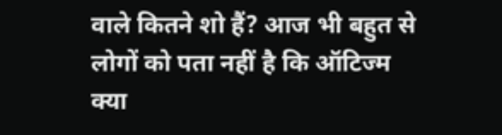वाले कितने शो हैं? आज भी बहुत से लोगों को पता नहीं है कि ऑटिज्म क्या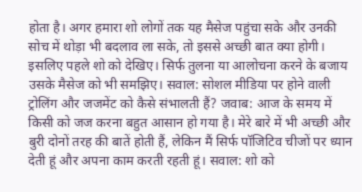होता है। अगर हमारा शो लोगों तक यह मैसेज पहुंचा सके और उनकी सोच में थोड़ा भी बदलाव ला सके, तो इससे अच्छी बात क्या होगी। इसलिए पहले शो को देखिए। सिर्फ तुलना या आलोचना करने के बजाय उसके मैसेज को भी समझिए। सवाल: सोशल मीडिया पर होने वाली ट्रोलिंग और जजमेंट को कैसे संभालती हैं? जवाब: आज के समय में किसी को जज करना बहुत आसान हो गया है। मेरे बारे में भी अच्छी और बुरी दोनों तरह की बातें होती हैं, लेकिन मैं सिर्फ पॉजिटिव चीजों पर ध्यान देती हूं और अपना काम करती रहती हूं। सवाल: शो को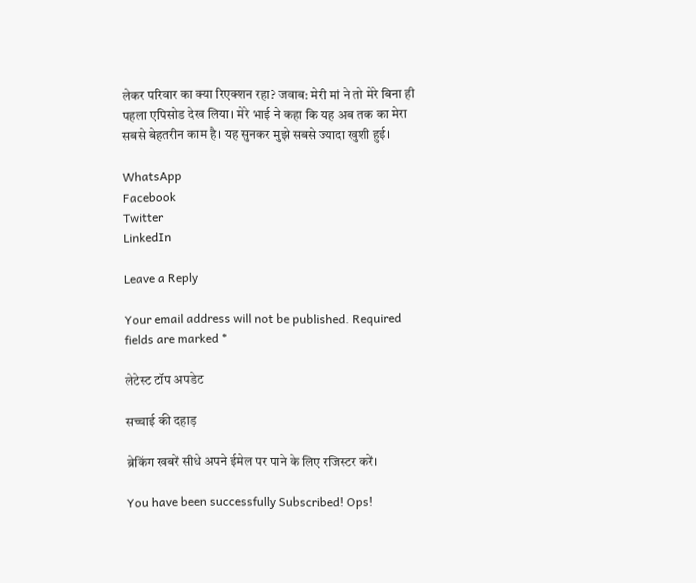लेकर परिवार का क्या रिएक्शन रहा? जवाब: मेरी मां ने तो मेरे बिना ही पहला एपिसोड देख लिया। मेरे भाई ने कहा कि यह अब तक का मेरा सबसे बेहतरीन काम है। यह सुनकर मुझे सबसे ज्यादा खुशी हुई।

WhatsApp
Facebook
Twitter
LinkedIn

Leave a Reply

Your email address will not be published. Required fields are marked *

लेटेस्ट टॉप अपडेट

सच्चाई की दहाड़

ब्रेकिंग खबरें सीधे अपने ईमेल पर पाने के लिए रजिस्टर करें।

You have been successfully Subscribed! Ops!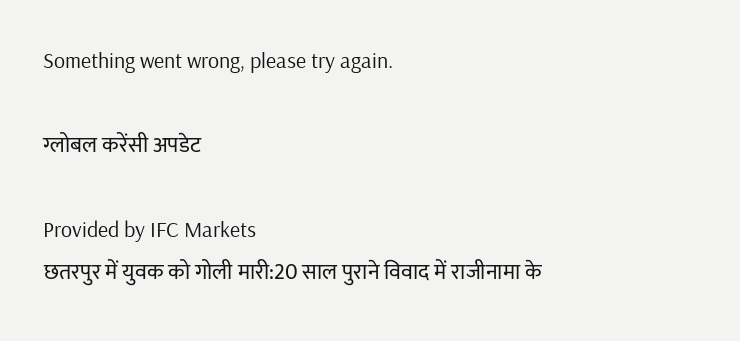Something went wrong, please try again.

ग्लोबल करेंसी अपडेट

Provided by IFC Markets
छतरपुर में युवक को गोली मारी:20 साल पुराने विवाद में राजीनामा के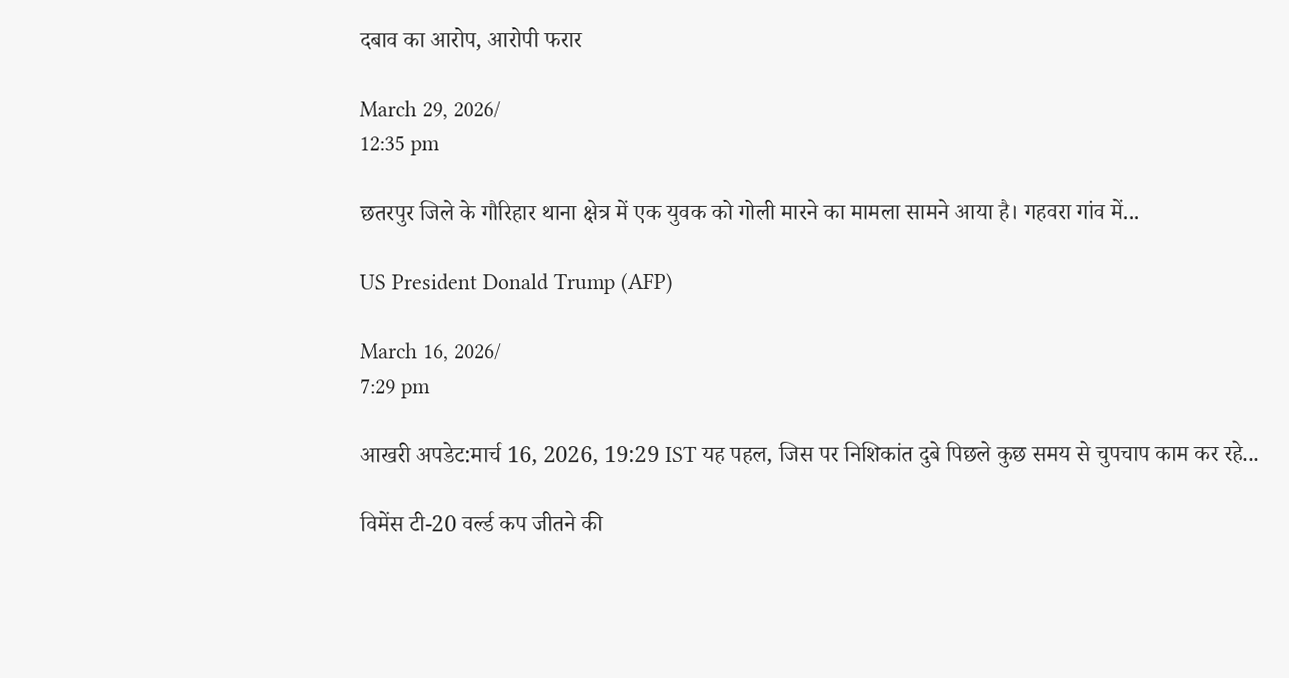दबाव का आरोप, आरोपी फरार

March 29, 2026/
12:35 pm

छतरपुर जिले के गौरिहार थाना क्षेत्र में एक युवक को गोली मारने का मामला सामने आया है। गहवरा गांव में...

US President Donald Trump (AFP)

March 16, 2026/
7:29 pm

आखरी अपडेट:मार्च 16, 2026, 19:29 IST यह पहल, जिस पर निशिकांत दुबे पिछले कुछ समय से चुपचाप काम कर रहे...

विमेंस टी-20 वर्ल्ड कप जीतने की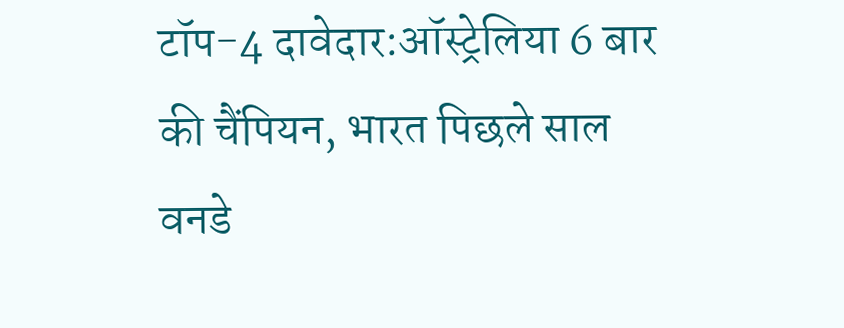टॉप-4 दावेदार:ऑस्ट्रेलिया 6 बार की चैंपियन, भारत पिछले साल वनडे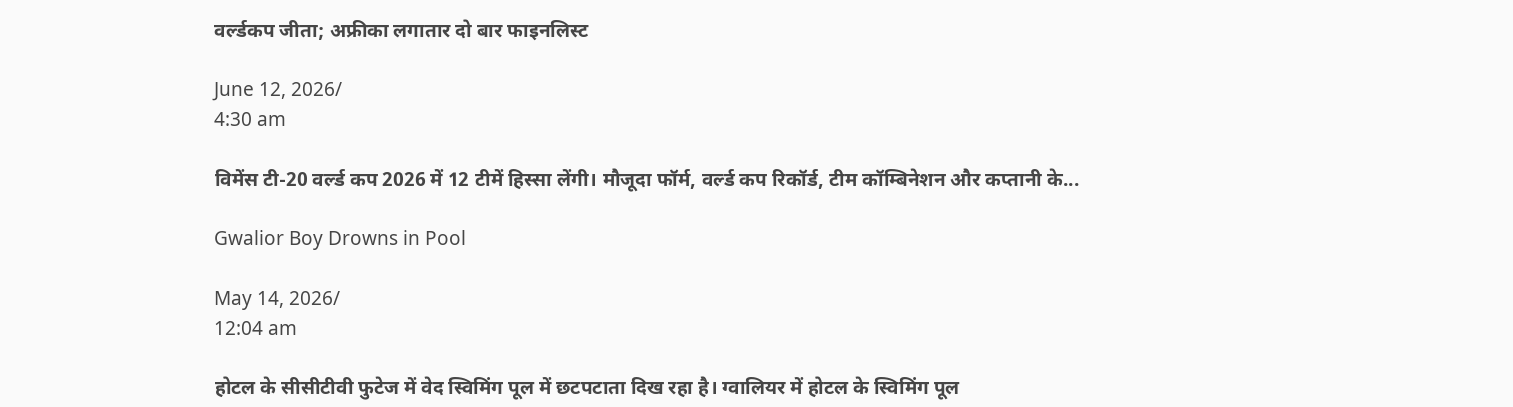वर्ल्डकप जीता; अफ्रीका लगातार दो बार फाइनलिस्ट

June 12, 2026/
4:30 am

विमेंस टी-20 वर्ल्ड कप 2026 में 12 टीमें हिस्सा लेंगी। मौजूदा फॉर्म, वर्ल्ड कप रिकॉर्ड, टीम कॉम्बिनेशन और कप्तानी के...

Gwalior Boy Drowns in Pool

May 14, 2026/
12:04 am

होटल के सीसीटीवी फुटेज में वेद स्विमिंग पूल में छटपटाता दिख रहा है। ग्वालियर में होटल के स्विमिंग पूल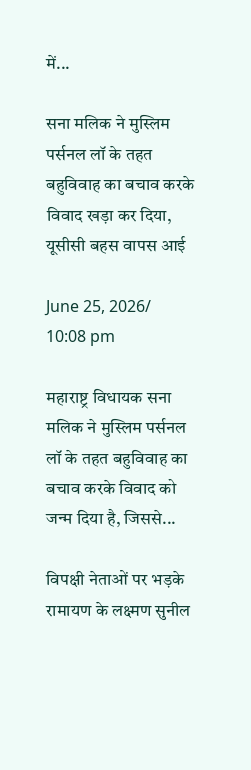में...

सना मलिक ने मुस्लिम पर्सनल लॉ के तहत बहुविवाह का बचाव करके विवाद खड़ा कर दिया, यूसीसी बहस वापस आई

June 25, 2026/
10:08 pm

महाराष्ट्र विधायक सना मलिक ने मुस्लिम पर्सनल लॉ के तहत बहुविवाह का बचाव करके विवाद को जन्म दिया है, जिससे...

विपक्षी नेताओं पर भड़के रामायण के लक्ष्मण सुनील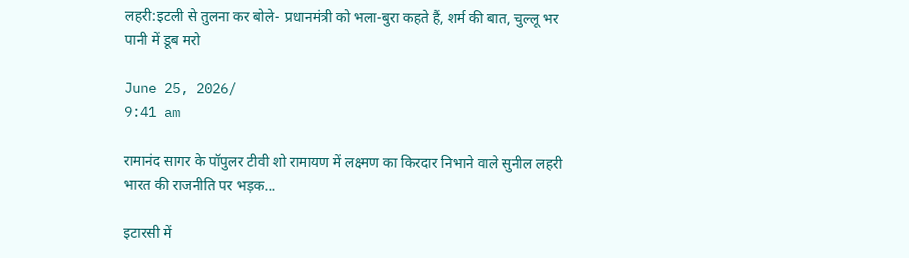लहरी:इटली से तुलना कर बोले- प्रधानमंत्री को भला-बुरा कहते हैं, शर्म की बात, चुल्लू भर पानी में डूब मरो

June 25, 2026/
9:41 am

रामानंद सागर के पॉपुलर टीवी शो रामायण में लक्ष्मण का किरदार निभाने वाले सुनील लहरी भारत की राजनीति पर भड़क...

इटारसी में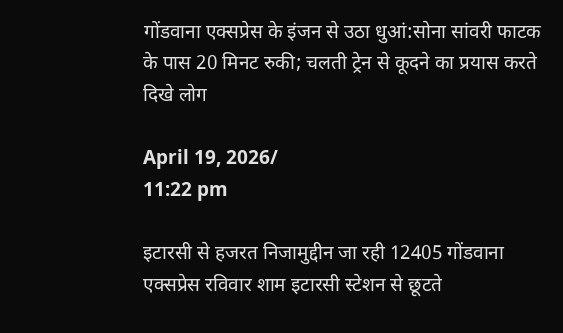गोंडवाना एक्सप्रेस के इंजन से उठा धुआं:सोना सांवरी फाटक के पास 20 मिनट रुकी; चलती ट्रेन से कूदने का प्रयास करते दिखे लोग

April 19, 2026/
11:22 pm

इटारसी से हजरत निजामुद्दीन जा रही 12405 गोंडवाना एक्सप्रेस रविवार शाम इटारसी स्टेशन से छूटते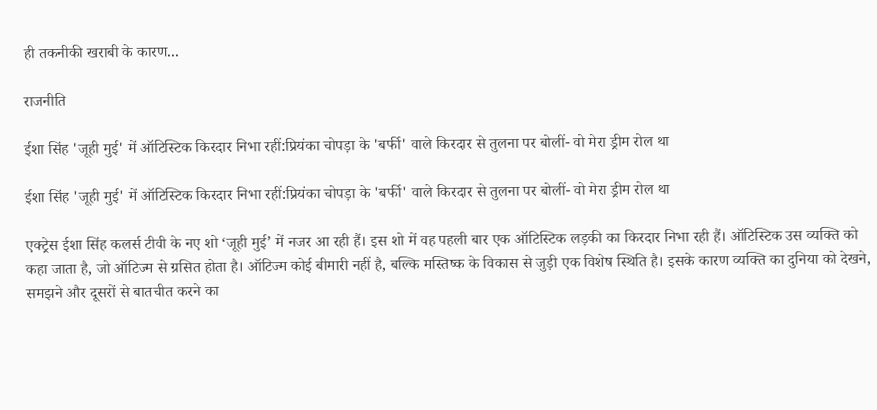ही तकनीकी खराबी के कारण...

राजनीति

ईशा सिंह 'जूही मुई' में ऑटिस्टिक किरदार निभा रहीं:प्रियंका चोपड़ा के 'बर्फी' वाले किरदार से तुलना पर बोलीं- वो मेरा ड्रीम रोल था

ईशा सिंह 'जूही मुई' में ऑटिस्टिक किरदार निभा रहीं:प्रियंका चोपड़ा के 'बर्फी' वाले किरदार से तुलना पर बोलीं- वो मेरा ड्रीम रोल था

एक्ट्रेस ईशा सिंह कलर्स टीवी के नए शो ‘जूही मुई’ में नजर आ रही हैं। इस शो में वह पहली बार एक ऑटिस्टिक लड़की का किरदार निभा रही हैं। ऑटिस्टिक उस व्यक्ति को कहा जाता है, जो ऑटिज्म से ग्रसित होता है। ऑटिज्म कोई बीमारी नहीं है, बल्कि मस्तिष्क के विकास से जुड़ी एक विशेष स्थिति है। इसके कारण व्यक्ति का दुनिया को देखने, समझने और दूसरों से बातचीत करने का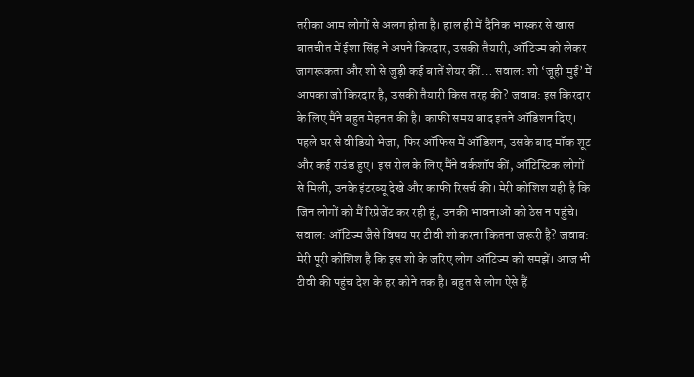तरीका आम लोगों से अलग होता है। हाल ही में दैनिक भास्कर से खास बातचीत में ईशा सिंह ने अपने किरदार, उसकी तैयारी, ऑटिज्म को लेकर जागरूकता और शो से जुड़ी कई बातें शेयर कीं… सवाल: शो ‘जूही मुई’ में आपका जो किरदार है, उसकी तैयारी किस तरह की? जवाब: इस किरदार के लिए मैंने बहुत मेहनत की है। काफी समय बाद इतने ऑडिशन दिए। पहले घर से वीडियो भेजा, फिर ऑफिस में ऑडिशन, उसके बाद मॉक शूट और कई राउंड हुए। इस रोल के लिए मैंने वर्कशॉप कीं, ऑटिस्टिक लोगों से मिली, उनके इंटरव्यू देखे और काफी रिसर्च की। मेरी कोशिश यही है कि जिन लोगों को मैं रिप्रेजेंट कर रही हूं, उनकी भावनाओं को ठेस न पहुंचे। सवाल: ऑटिज्म जैसे विषय पर टीवी शो करना कितना जरूरी है? जवाब: मेरी पूरी कोशिश है कि इस शो के जरिए लोग ऑटिज्म को समझें। आज भी टीवी की पहुंच देश के हर कोने तक है। बहुत से लोग ऐसे हैं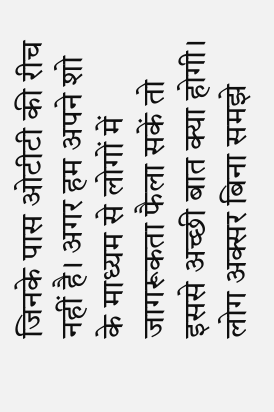जिनके पास ओटीटी की रीच नहीं है। अगर हम अपने शो के माध्यम से लोगों में जागरूकता फैला सकें तो इससे अच्छी बात क्या होगी। लोग अक्सर बिना समझे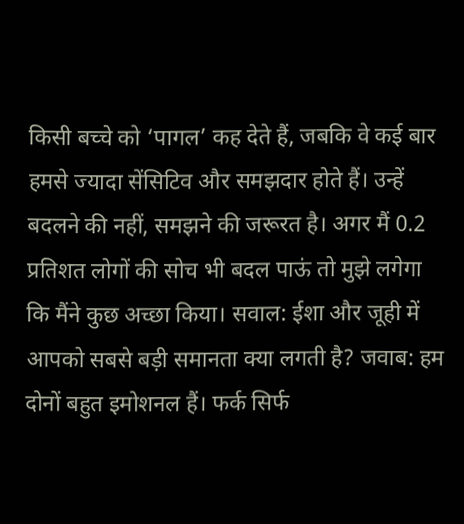किसी बच्चे को ‘पागल’ कह देते हैं, जबकि वे कई बार हमसे ज्यादा सेंसिटिव और समझदार होते हैं। उन्हें बदलने की नहीं, समझने की जरूरत है। अगर मैं 0.2 प्रतिशत लोगों की सोच भी बदल पाऊं तो मुझे लगेगा कि मैंने कुछ अच्छा किया। सवाल: ईशा और जूही में आपको सबसे बड़ी समानता क्या लगती है? जवाब: हम दोनों बहुत इमोशनल हैं। फर्क सिर्फ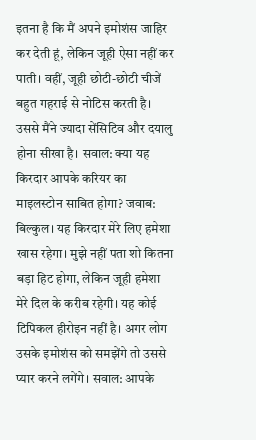इतना है कि मैं अपने इमोशंस जाहिर कर देती हूं, लेकिन जूही ऐसा नहीं कर पाती। वहीं, जूही छोटी-छोटी चीजें बहुत गहराई से नोटिस करती है। उससे मैंने ज्यादा सेंसिटिव और दयालु होना सीखा है। सवाल: क्या यह किरदार आपके करियर का माइलस्टोन साबित होगा? जवाब: बिल्कुल। यह किरदार मेरे लिए हमेशा खास रहेगा। मुझे नहीं पता शो कितना बड़ा हिट होगा, लेकिन जूही हमेशा मेरे दिल के करीब रहेगी। यह कोई टिपिकल हीरोइन नहीं है। अगर लोग उसके इमोशंस को समझेंगे तो उससे प्यार करने लगेंगे। सवाल: आपके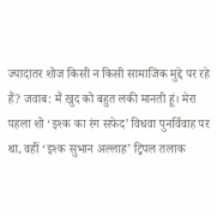ज्यादातर शोज किसी न किसी सामाजिक मुद्दे पर रहे हैं? जवाब: मैं खुद को बहुत लकी मानती हूं। मेरा पहला शो ‘इश्क का रंग सफेद’ विधवा पुनर्विवाह पर था, वहीं ‘इश्क सुभान अल्लाह’ ट्रिपल तलाक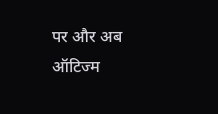पर और अब ऑटिज्म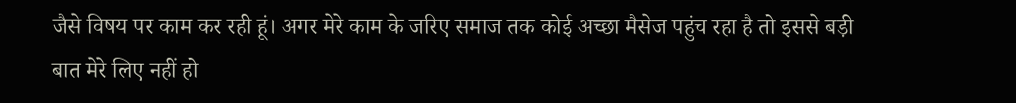जैसे विषय पर काम कर रही हूं। अगर मेरे काम के जरिए समाज तक कोई अच्छा मैसेज पहुंच रहा है तो इससे बड़ी बात मेरे लिए नहीं हो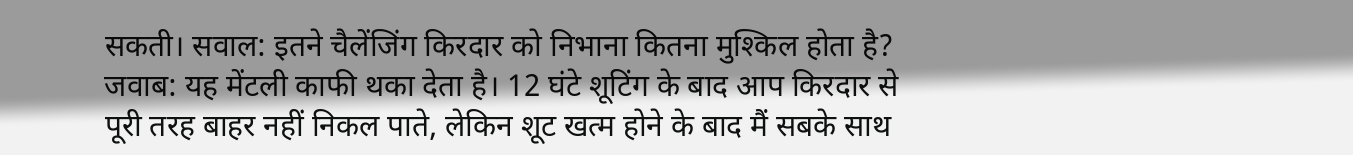सकती। सवाल: इतने चैलेंजिंग किरदार को निभाना कितना मुश्किल होता है? जवाब: यह मेंटली काफी थका देता है। 12 घंटे शूटिंग के बाद आप किरदार से पूरी तरह बाहर नहीं निकल पाते, लेकिन शूट खत्म होने के बाद मैं सबके साथ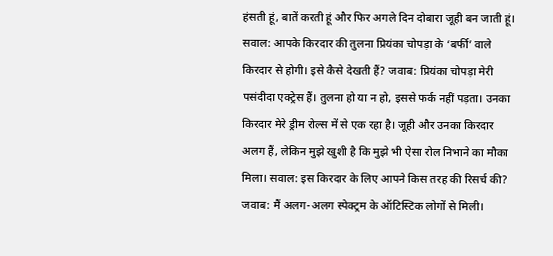हंसती हूं, बातें करती हूं और फिर अगले दिन दोबारा जूही बन जाती हूं। सवाल: आपके किरदार की तुलना प्रियंका चोपड़ा के ‘बर्फी’ वाले किरदार से होगी। इसे कैसे देखती हैं? जवाब: प्रियंका चोपड़ा मेरी पसंदीदा एक्ट्रेस हैं। तुलना हो या न हो, इससे फर्क नहीं पड़ता। उनका किरदार मेरे ड्रीम रोल्स में से एक रहा है। जूही और उनका किरदार अलग हैं, लेकिन मुझे खुशी है कि मुझे भी ऐसा रोल निभाने का मौका मिला। सवाल: इस किरदार के लिए आपने किस तरह की रिसर्च की? जवाब: मैं अलग-अलग स्पेक्ट्रम के ऑटिस्टिक लोगों से मिली।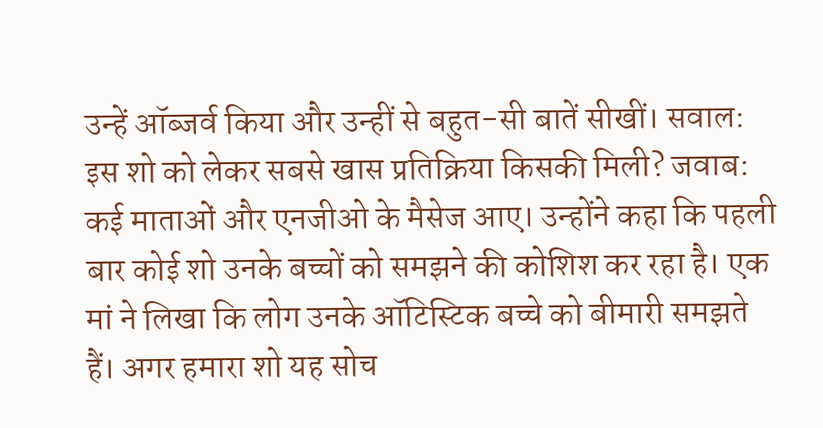उन्हें ऑब्जर्व किया और उन्हीं से बहुत-सी बातें सीखीं। सवाल: इस शो को लेकर सबसे खास प्रतिक्रिया किसकी मिली? जवाब: कई माताओं और एनजीओ के मैसेज आए। उन्होंने कहा कि पहली बार कोई शो उनके बच्चों को समझने की कोशिश कर रहा है। एक मां ने लिखा कि लोग उनके ऑटिस्टिक बच्चे को बीमारी समझते हैं। अगर हमारा शो यह सोच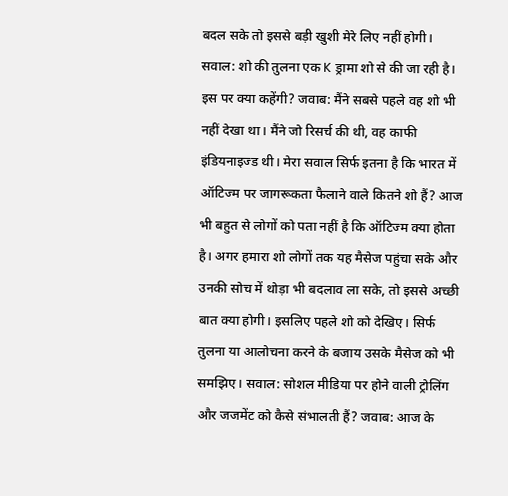बदल सके तो इससे बड़ी खुशी मेरे लिए नहीं होगी। सवाल: शो की तुलना एक K ड्रामा शो से की जा रही है। इस पर क्या कहेंगी? जवाब: मैंने सबसे पहले वह शो भी नहीं देखा था। मैंने जो रिसर्च की थी, वह काफी इंडियनाइज्ड थी। मेरा सवाल सिर्फ इतना है कि भारत में ऑटिज्म पर जागरूकता फैलाने वाले कितने शो हैं? आज भी बहुत से लोगों को पता नहीं है कि ऑटिज्म क्या होता है। अगर हमारा शो लोगों तक यह मैसेज पहुंचा सके और उनकी सोच में थोड़ा भी बदलाव ला सके, तो इससे अच्छी बात क्या होगी। इसलिए पहले शो को देखिए। सिर्फ तुलना या आलोचना करने के बजाय उसके मैसेज को भी समझिए। सवाल: सोशल मीडिया पर होने वाली ट्रोलिंग और जजमेंट को कैसे संभालती हैं? जवाब: आज के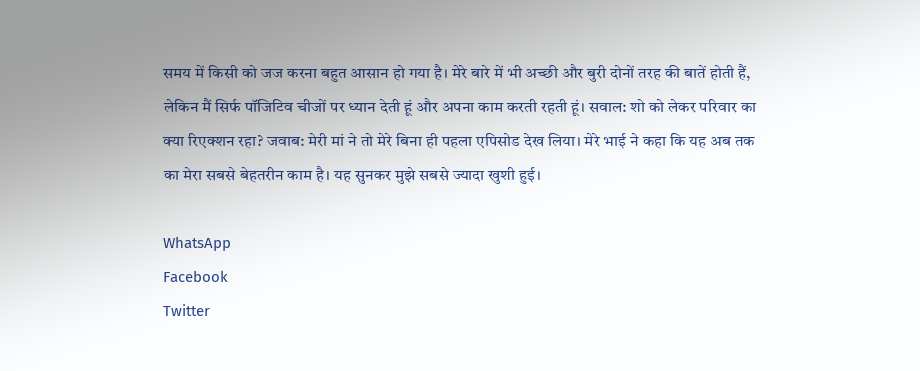समय में किसी को जज करना बहुत आसान हो गया है। मेरे बारे में भी अच्छी और बुरी दोनों तरह की बातें होती हैं, लेकिन मैं सिर्फ पॉजिटिव चीजों पर ध्यान देती हूं और अपना काम करती रहती हूं। सवाल: शो को लेकर परिवार का क्या रिएक्शन रहा? जवाब: मेरी मां ने तो मेरे बिना ही पहला एपिसोड देख लिया। मेरे भाई ने कहा कि यह अब तक का मेरा सबसे बेहतरीन काम है। यह सुनकर मुझे सबसे ज्यादा खुशी हुई।

WhatsApp
Facebook
Twitter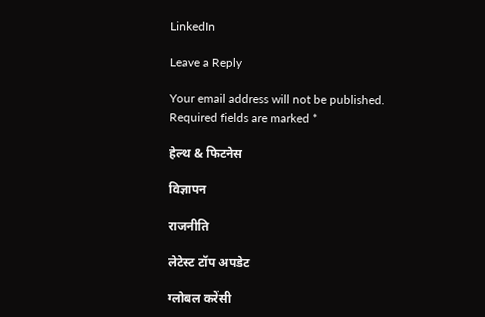LinkedIn

Leave a Reply

Your email address will not be published. Required fields are marked *

हेल्थ & फिटनेस

विज्ञापन

राजनीति

लेटेस्ट टॉप अपडेट

ग्लोबल करेंसी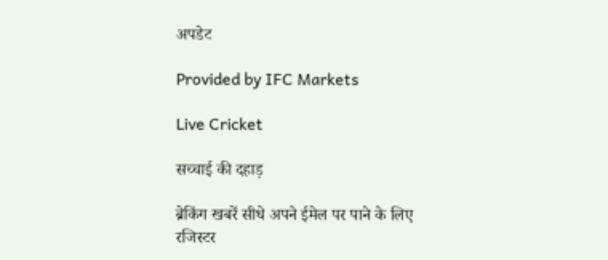अपडेट

Provided by IFC Markets

Live Cricket

सच्चाई की दहाड़

ब्रेकिंग खबरें सीधे अपने ईमेल पर पाने के लिए रजिस्टर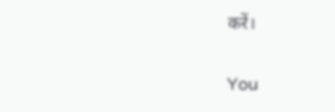करें।

You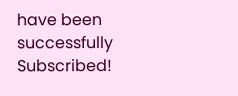have been successfully Subscribed!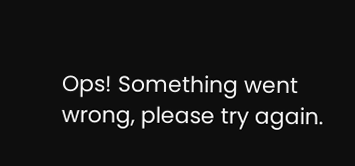Ops! Something went wrong, please try again.